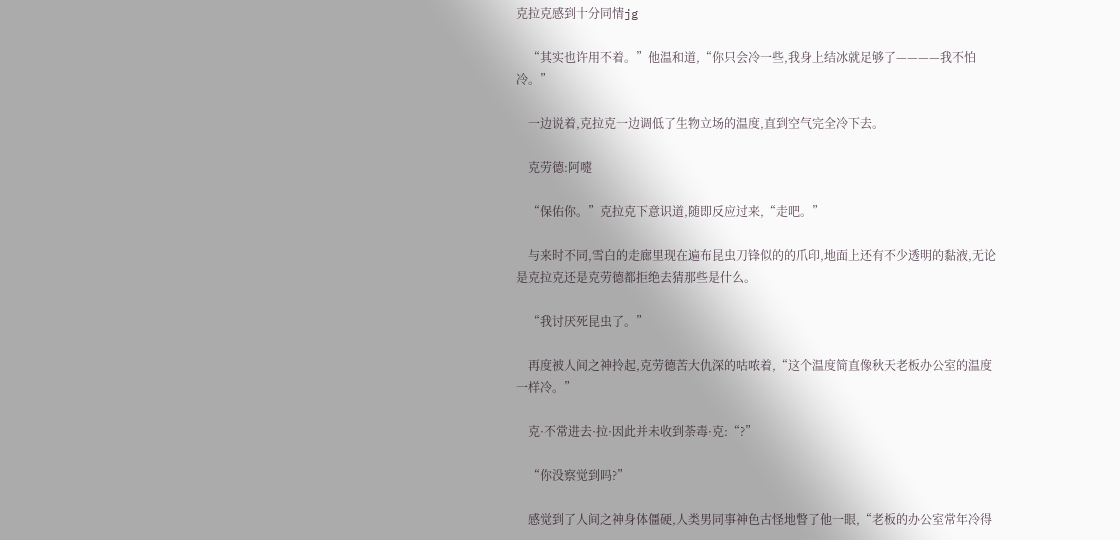克拉克感到十分同情jg

    “其实也许用不着。”他温和道,“你只会冷一些,我身上结冰就足够了————我不怕冷。”

    一边说着,克拉克一边调低了生物立场的温度,直到空气完全冷下去。

    克劳德:阿嚏

    “保佑你。”克拉克下意识道,随即反应过来,“走吧。”

    与来时不同,雪白的走廊里现在遍布昆虫刀锋似的的爪印,地面上还有不少透明的黏液,无论是克拉克还是克劳德都拒绝去猜那些是什么。

    “我讨厌死昆虫了。”

    再度被人间之神拎起,克劳德苦大仇深的咕哝着,“这个温度简直像秋天老板办公室的温度一样冷。”

    克·不常进去·拉·因此并未收到荼毒·克:“?”

    “你没察觉到吗?”

    感觉到了人间之神身体僵硬,人类男同事神色古怪地瞥了他一眼,“老板的办公室常年冷得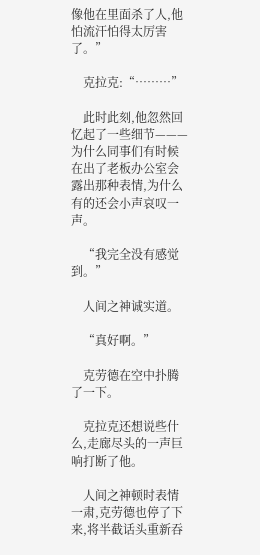像他在里面杀了人,他怕流汗怕得太厉害了。”

    克拉克:“………”

    此时此刻,他忽然回忆起了一些细节———为什么同事们有时候在出了老板办公室会露出那种表情,为什么有的还会小声哀叹一声。

    “我完全没有感觉到。”

    人间之神诚实道。

    “真好啊。”

    克劳德在空中扑腾了一下。

    克拉克还想说些什么,走廊尽头的一声巨响打断了他。

    人间之神顿时表情一肃,克劳德也停了下来,将半截话头重新吞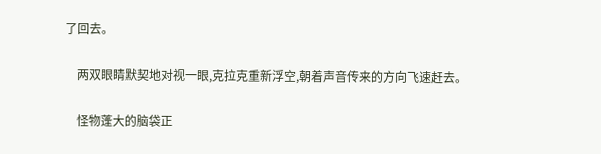了回去。

    两双眼睛默契地对视一眼,克拉克重新浮空,朝着声音传来的方向飞速赶去。

    怪物蓬大的脑袋正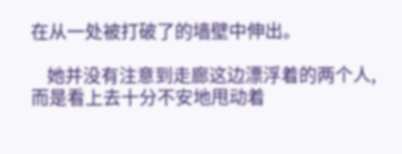在从一处被打破了的墙壁中伸出。

    她并没有注意到走廊这边漂浮着的两个人,而是看上去十分不安地甩动着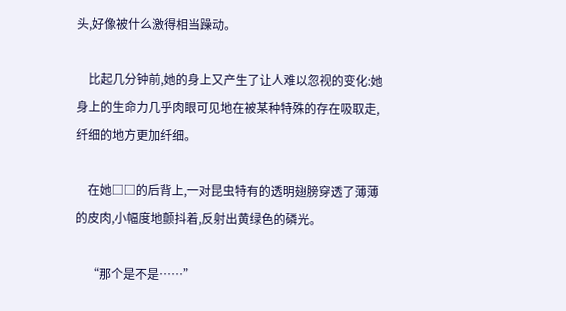头,好像被什么激得相当躁动。

    比起几分钟前,她的身上又产生了让人难以忽视的变化:她身上的生命力几乎肉眼可见地在被某种特殊的存在吸取走,纤细的地方更加纤细。

    在她□□的后背上,一对昆虫特有的透明翅膀穿透了薄薄的皮肉,小幅度地颤抖着,反射出黄绿色的磷光。

    “那个是不是……”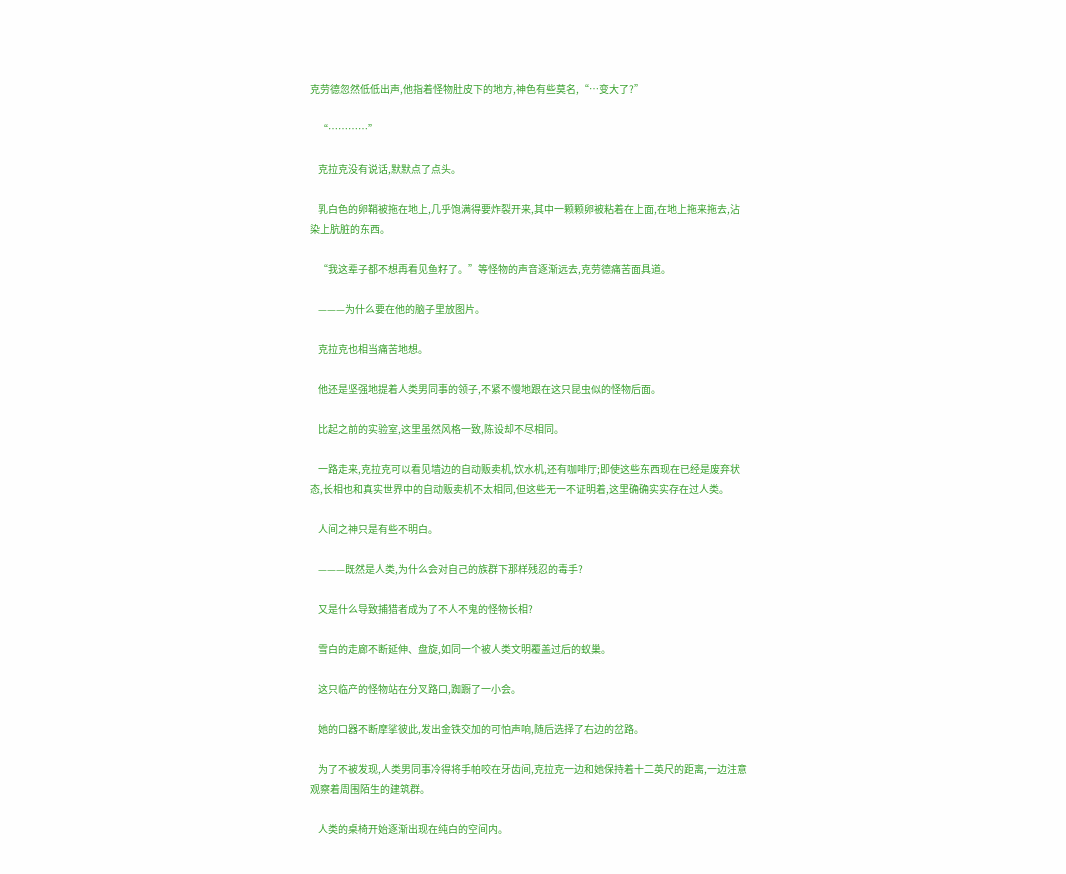克劳德忽然低低出声,他指着怪物肚皮下的地方,神色有些莫名,“…变大了?”

    “…………”

    克拉克没有说话,默默点了点头。

    乳白色的卵鞘被拖在地上,几乎饱满得要炸裂开来,其中一颗颗卵被粘着在上面,在地上拖来拖去,沾染上肮脏的东西。

    “我这辈子都不想再看见鱼籽了。”等怪物的声音逐渐远去,克劳德痛苦面具道。

    ———为什么要在他的脑子里放图片。

    克拉克也相当痛苦地想。

    他还是坚强地提着人类男同事的领子,不紧不慢地跟在这只昆虫似的怪物后面。

    比起之前的实验室,这里虽然风格一致,陈设却不尽相同。

    一路走来,克拉克可以看见墙边的自动贩卖机,饮水机,还有咖啡厅;即使这些东西现在已经是废弃状态,长相也和真实世界中的自动贩卖机不太相同,但这些无一不证明着,这里确确实实存在过人类。

    人间之神只是有些不明白。

    ———既然是人类,为什么会对自己的族群下那样残忍的毒手?

    又是什么导致捕猎者成为了不人不鬼的怪物长相?

    雪白的走廊不断延伸、盘旋,如同一个被人类文明覆盖过后的蚁巢。

    这只临产的怪物站在分叉路口,踟蹰了一小会。

    她的口器不断摩挲彼此,发出金铁交加的可怕声响,随后选择了右边的岔路。

    为了不被发现,人类男同事冷得将手帕咬在牙齿间,克拉克一边和她保持着十二英尺的距离,一边注意观察着周围陌生的建筑群。

    人类的桌椅开始逐渐出现在纯白的空间内。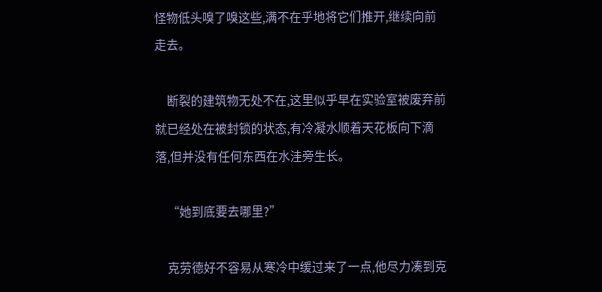怪物低头嗅了嗅这些,满不在乎地将它们推开,继续向前走去。

    断裂的建筑物无处不在,这里似乎早在实验室被废弃前就已经处在被封锁的状态,有冷凝水顺着天花板向下滴落,但并没有任何东西在水洼旁生长。

    “她到底要去哪里?”

    克劳德好不容易从寒冷中缓过来了一点,他尽力凑到克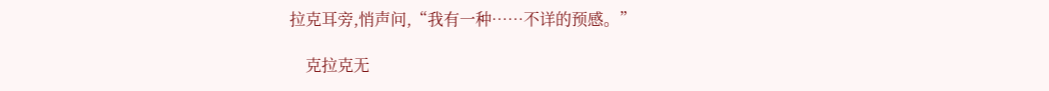拉克耳旁,悄声问,“我有一种……不详的预感。”

    克拉克无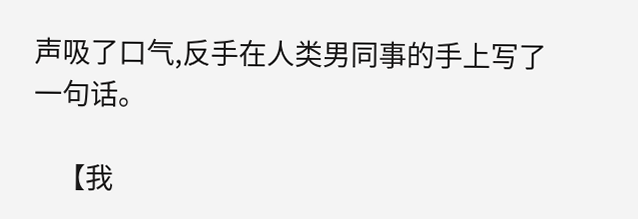声吸了口气,反手在人类男同事的手上写了一句话。

    【我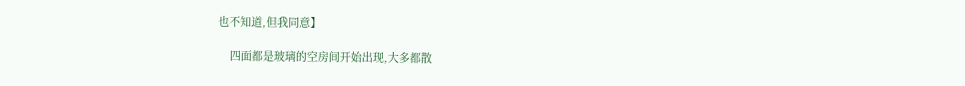也不知道,但我同意】

    四面都是玻璃的空房间开始出现,大多都散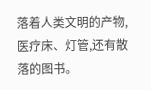落着人类文明的产物,医疗床、灯管,还有散落的图书。